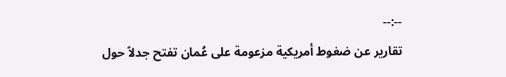--:--
تقارير عن ضغوط أمريكية مزعومة على عُمان تفتح جدلاً حول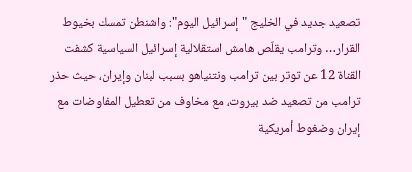تصعيد جديد في الخليج "إسرائيل اليوم": واشنطن تمسك بخيوط القرار… وترامب يقلّص هامش استقلالية إسرائيل السياسية كشفت القناة 12 عن توتر بين ترامب ونتنياهو بسبب لبنان وإيران، حيث حذر ترامب من تصعيد ضد بيروت، مع مخاوف من تعطيل المفاوضات مع إيران وضغوط أمريكية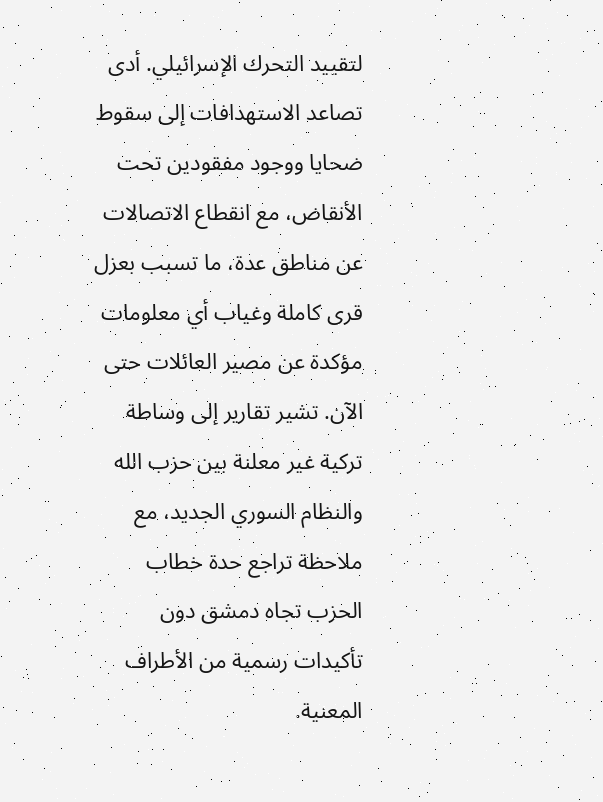لتقييد التحرك الإسرائيلي. أدى تصاعد الاستهدافات إلى سقوط ضحايا ووجود مفقودين تحت الأنقاض، مع انقطاع الاتصالات عن مناطق عدة، ما تسبب بعزل قرى كاملة وغياب أي معلومات مؤكدة عن مصير العائلات حتى الآن. تشير تقارير إلى وساطة تركية غير معلنة بين حزب الله والنظام السوري الجديد، مع ملاحظة تراجع حدة خطاب الحزب تجاه دمشق دون تأكيدات رسمية من الأطراف المعنية.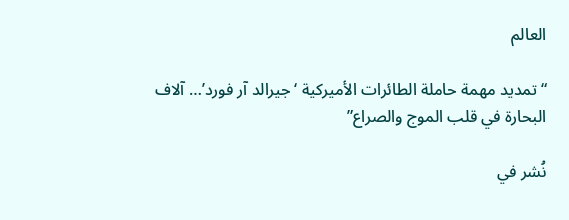العالم

“تمديد مهمة حاملة الطائرات الأميركية ‘جيرالد آر فورد’… آلاف البحارة في قلب الموج والصراع”

نُشر في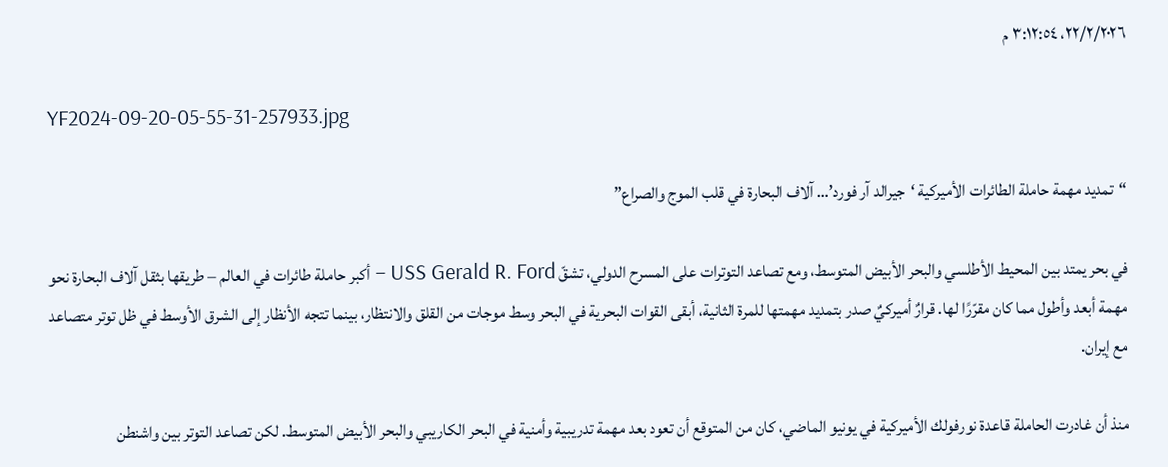٢٢/٢/٢٠٢٦، ٣:١٢:٥٤ م

YF2024-09-20-05-55-31-257933.jpg

“تمديد مهمة حاملة الطائرات الأميركية ‘جيرالد آر فورد’… آلاف البحارة في قلب الموج والصراع”

في بحر يمتد بين المحيط الأطلسي والبحر الأبيض المتوسط، ومع تصاعد التوترات على المسرح الدولي، تشقّ USS Gerald R. Ford – أكبر حاملة طائرات في العالم – طريقها بثقل آلاف البحارة نحو مهمة أبعد وأطول مما كان مقرّرًا لها. قرارٌ أميركيٌ صدر بتمديد مهمتها للمرة الثانية، أبقى القوات البحرية في البحر وسط موجات من القلق والانتظار، بينما تتجه الأنظار إلى الشرق الأوسط في ظل توتر متصاعد مع إيران.

منذ أن غادرت الحاملة قاعدة نورفولك الأميركية في يونيو الماضي، كان من المتوقع أن تعود بعد مهمة تدريبية وأمنية في البحر الكاريبي والبحر الأبيض المتوسط. لكن تصاعد التوتر بين واشنطن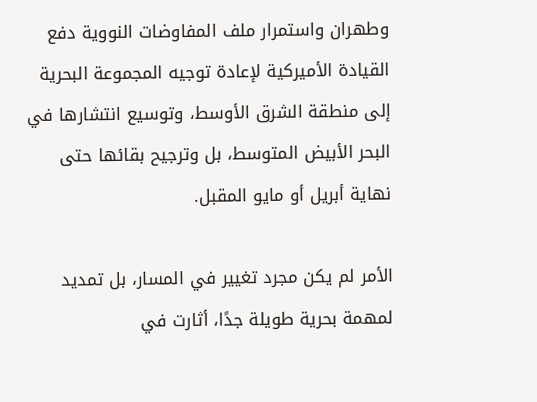وطهران واستمرار ملف المفاوضات النووية دفع القيادة الأميركية لإعادة توجيه المجموعة البحرية إلى منطقة الشرق الأوسط، وتوسيع انتشارها في البحر الأبيض المتوسط، بل وترجيح بقائها حتى نهاية أبريل أو مايو المقبل.

الأمر لم يكن مجرد تغيير في المسار، بل تمديد لمهمة بحرية طويلة جدًا، أثارت في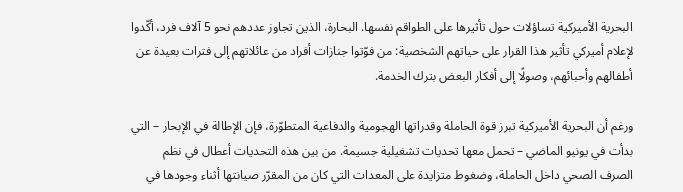البحرية الأميركية تساؤلات حول تأثيرها على الطواقم نفسها. البحارة، الذين تجاوز عددهم نحو 5 آلاف فرد، أكّدوا لإعلام أميركي تأثير هذا القرار على حياتهم الشخصية: من فوّتوا جنازات أفراد من عائلاتهم إلى فترات بعيدة عن أطفالهم وأحبائهم، وصولًا إلى أفكار البعض بترك الخدمة.

ورغم أن البحرية الأميركية تبرز قوة الحاملة وقدراتها الهجومية والدفاعية المتطوّرة، فإن الإطالة في الإبحار – التي بدأت في يونيو الماضي – تحمل معها تحديات تشغيلية جسيمة. من بين هذه التحديات أعطال في نظم الصرف الصحي داخل الحاملة، وضغوط متزايدة على المعدات التي كان من المقرّر صيانتها أثناء وجودها في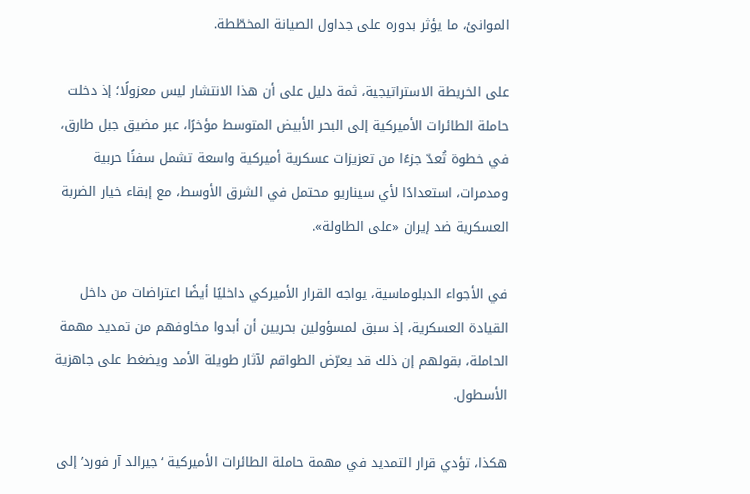الموانئ، ما يؤثر بدوره على جداول الصيانة المخطّطة.

على الخريطة الاستراتيجية، ثمة دليل على أن هذا الانتشار ليس معزولًا؛ إذ دخلت حاملة الطائرات الأميركية إلى البحر الأبيض المتوسط مؤخرًا، عبر مضيق جبل طارق، في خطوة تُعدّ جزءًا من تعزيزات عسكرية أميركية واسعة تشمل سفنًا حربية ومدمرات، استعدادًا لأي سيناريو محتمل في الشرق الأوسط، مع إبقاء خيار الضربة العسكرية ضد إيران «على الطاولة».

في الأجواء الدبلوماسية، يواجه القرار الأميركي داخليًا أيضًا اعتراضات من داخل القيادة العسكرية، إذ سبق لمسؤولين بحريين أن أبدوا مخاوفهم من تمديد مهمة الحاملة، بقولهم إن ذلك قد يعرّض الطواقم لآثار طويلة الأمد ويضغط على جاهزية الأسطول.

هكذا، تؤدي قرار التمديد في مهمة حاملة الطائرات الأميركية ‘جيرالد آر فورد’ إلى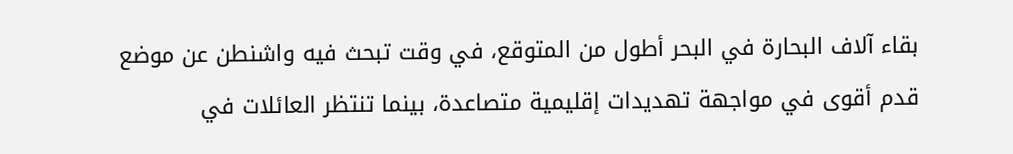بقاء آلاف البحارة في البحر أطول من المتوقع، في وقت تبحث فيه واشنطن عن موضع قدم أقوى في مواجهة تهديدات إقليمية متصاعدة، بينما تنتظر العائلات في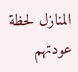المنازل لحظة عودتهم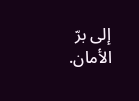إلى برّ الأمان.